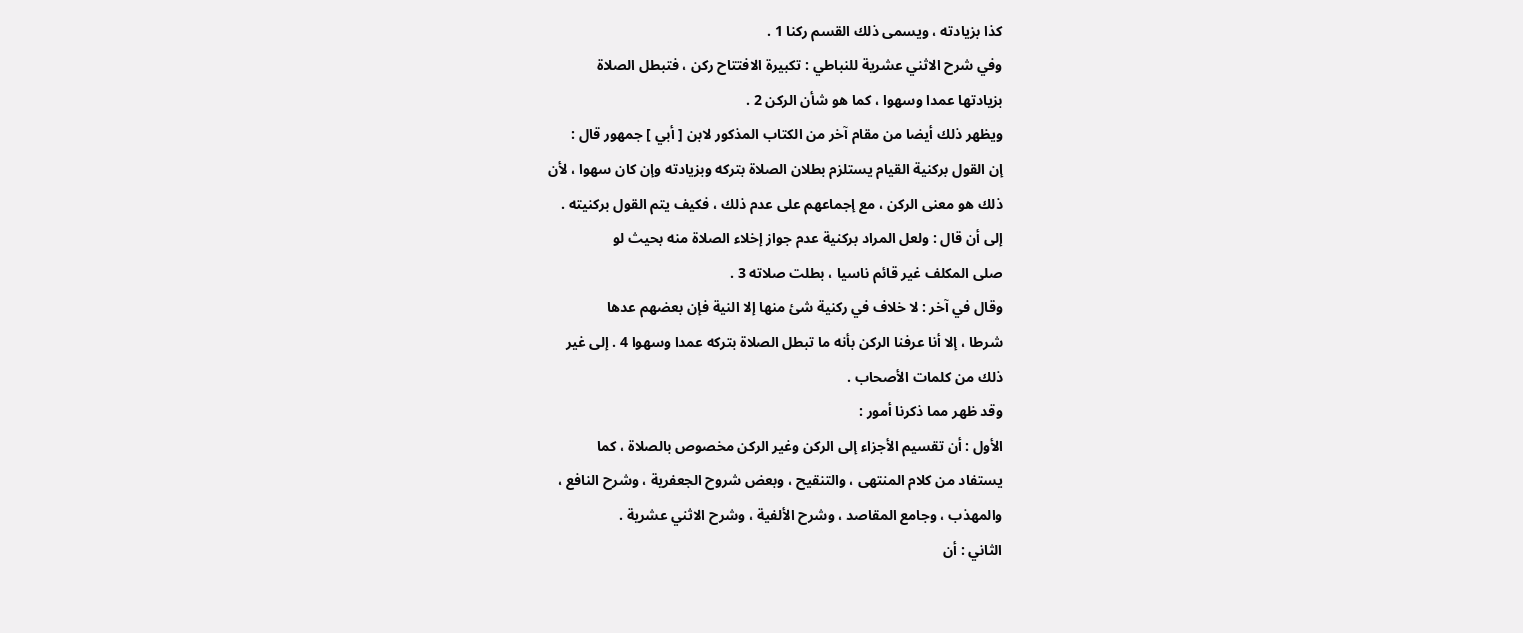كذا بزيادته ، ويسمى ذلك القسم ركنا 1 .
وفي شرح الاثني عشرية للنباطي : تكبيرة الافتتاح ركن ، فتبطل الصلاة
بزيادتها عمدا وسهوا ، كما هو شأن الركن 2 .
ويظهر ذلك أيضا من مقام آخر من الكتاب المذكور لابن [ أبي ] جمهور قال :
إن القول بركنية القيام يستلزم بطلان الصلاة بتركه وبزيادته وإن كان سهوا ، لأن
ذلك هو معنى الركن ، مع إجماعهم على عدم ذلك ، فكيف يتم القول بركنيته .
إلى أن قال : ولعل المراد بركنية عدم جواز إخلاء الصلاة منه بحيث لو
صلى المكلف غير قائم ناسيا ، بطلت صلاته 3 .
وقال في آخر : لا خلاف في ركنية شئ منها إلا النية فإن بعضهم عدها
شرطا ، إلا أنا عرفنا الركن بأنه ما تبطل الصلاة بتركه عمدا وسهوا 4 . إلى غير
ذلك من كلمات الأصحاب .
وقد ظهر مما ذكرنا أمور :
الأول : أن تقسيم الأجزاء إلى الركن وغير الركن مخصوص بالصلاة ، كما
يستفاد من كلام المنتهى ، والتنقيح ، وبعض شروح الجعفرية ، وشرح النافع ،
والمهذب ، وجامع المقاصد ، وشرح الألفية ، وشرح الاثني عشرية .
الثاني : أن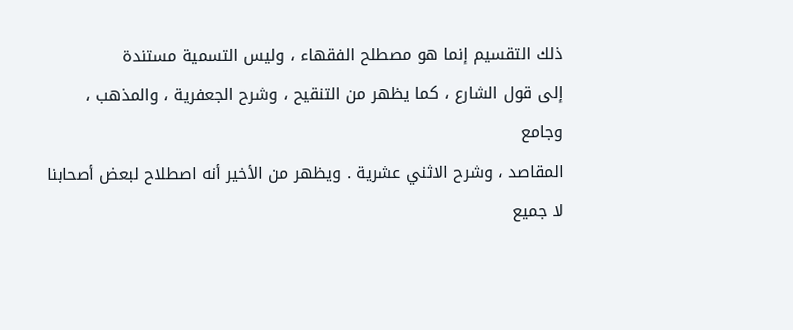ذلك التقسيم إنما هو مصطلح الفقهاء ، وليس التسمية مستندة
إلى قول الشارع ، كما يظهر من التنقيح ، وشرح الجعفرية ، والمذهب ، وجامع
المقاصد ، وشرح الاثني عشرية . ويظهر من الأخير أنه اصطلاح لبعض أصحابنا
لا جميع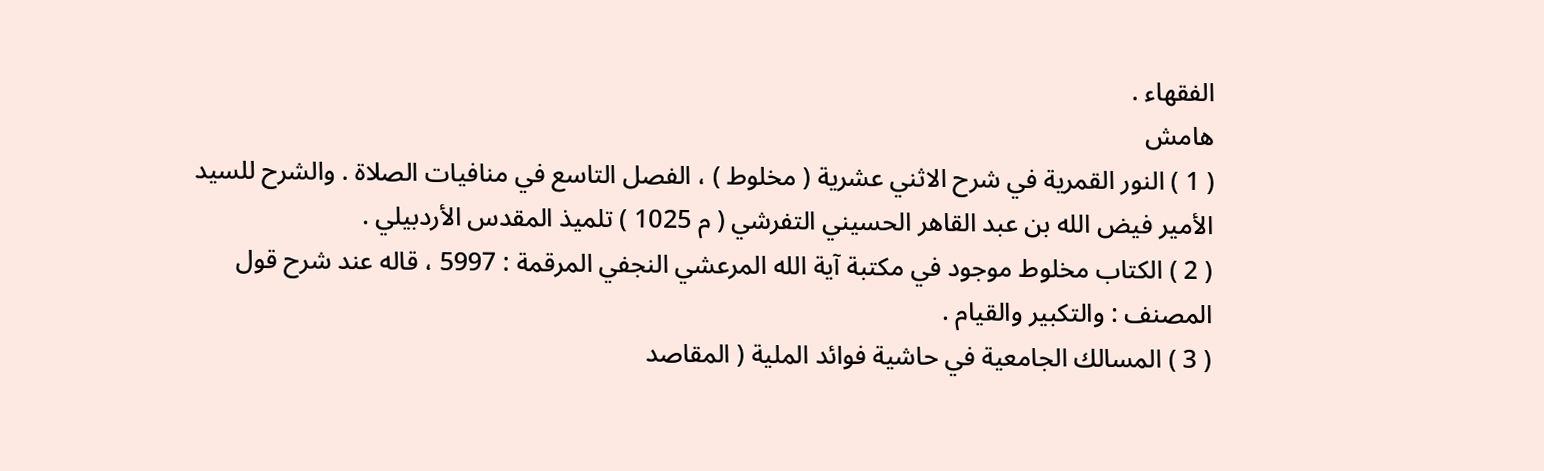الفقهاء .
هامش
( 1 ) النور القمرية في شرح الاثني عشرية ( مخلوط ) ، الفصل التاسع في منافيات الصلاة . والشرح للسيد
الأمير فيض الله بن عبد القاهر الحسيني التفرشي ( م 1025 ) تلميذ المقدس الأردبيلي .
( 2 ) الكتاب مخلوط موجود في مكتبة آية الله المرعشي النجفي المرقمة : 5997 ، قاله عند شرح قول
المصنف : والتكبير والقيام .
( 3 ) المسالك الجامعية في حاشية فوائد الملية ( المقاصد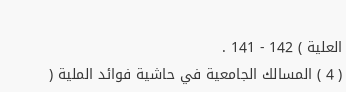العلية ) 142 - 141 .
( 4 ) المسالك الجامعية في حاشية فوائد الملية (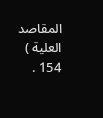المقاصد العلية ) 154 .